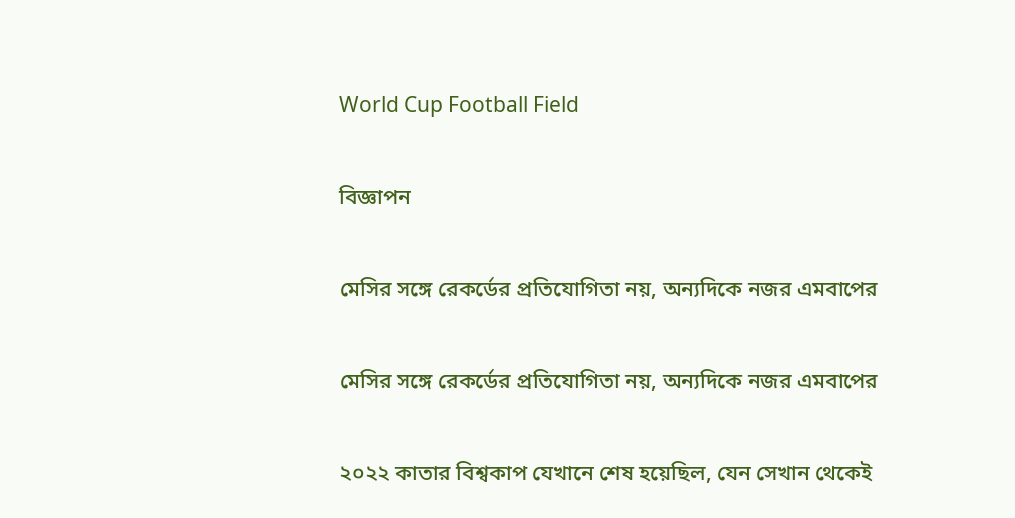World Cup Football Field

বিজ্ঞাপন

মেসির সঙ্গে রেকর্ডের প্রতিযোগিতা নয়, অন্যদিকে নজর এমবাপের

মেসির সঙ্গে রেকর্ডের প্রতিযোগিতা নয়, অন্যদিকে নজর এমবাপের

২০২২ কাতার বিশ্বকাপ যেখানে শেষ হয়েছিল, যেন সেখান থেকেই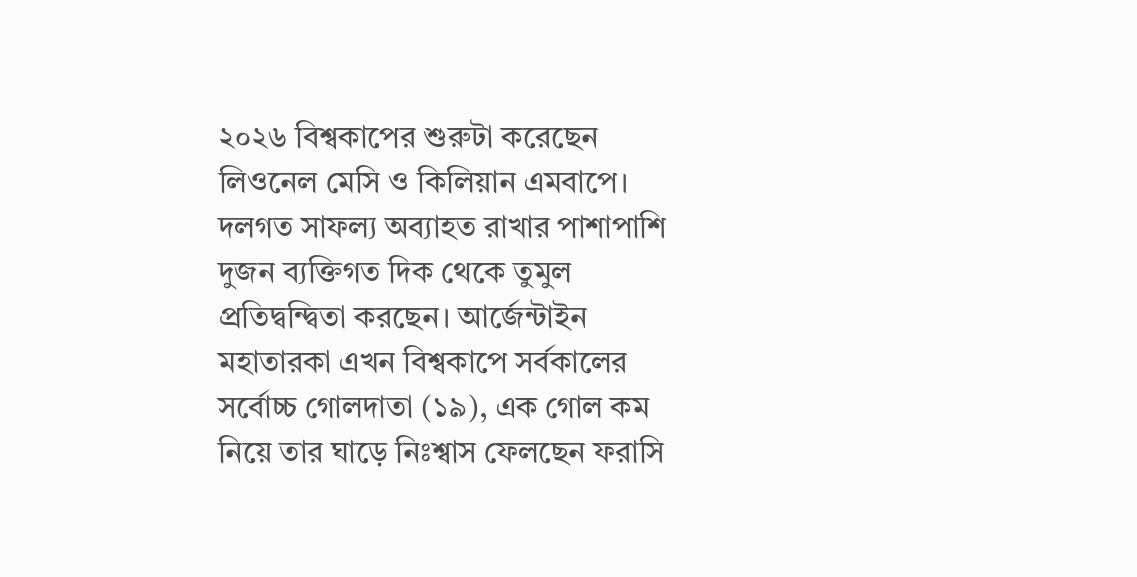২০২৬ বিশ্বকাপের শুরুটা করেছেন লিওনেল মেসি ও কিলিয়ান এমবাপে। দলগত সাফল্য অব্যাহত রাখার পাশাপাশি দুজন ব্যক্তিগত দিক থেকে তুমুল প্রতিদ্বন্দ্বিতা করছেন। আর্জেন্টাইন মহাতারকা এখন বিশ্বকাপে সর্বকালের সর্বোচ্চ গোলদাতা (১৯), এক গোল কম নিয়ে তার ঘাড়ে নিঃশ্বাস ফেলছেন ফরাসি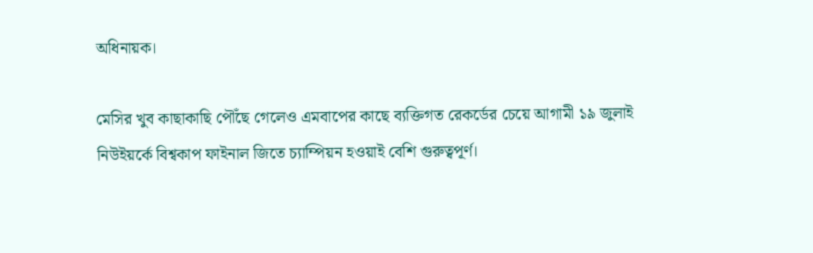অধিনায়ক।

মেসির খুব কাছাকাছি পৌঁছে গেলেও এমবাপের কাছে ব্যক্তিগত রেকর্ডের চেয়ে আগামী ১৯ জুলাই নিউইয়র্কে বিশ্বকাপ ফাইনাল জিতে চ্যাম্পিয়ন হওয়াই বেশি গুরুত্বপূর্ণ।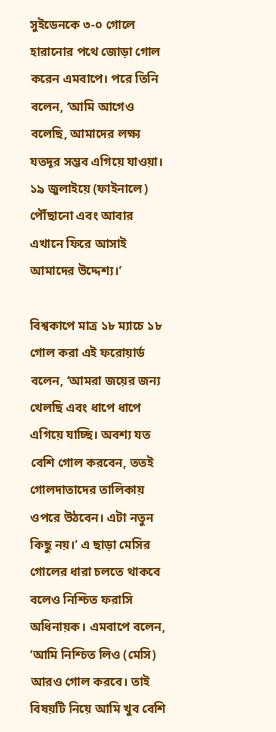সুইডেনকে ৩-০ গোলে হারানোর পথে জোড়া গোল করেন এমবাপে। পরে তিনি বলেন, ‘আমি আগেও বলেছি, আমাদের লক্ষ্য যতদূর সম্ভব এগিয়ে যাওয়া। ১৯ জুলাইয়ে (ফাইনালে) পৌঁছানো এবং আবার এখানে ফিরে আসাই আমাদের উদ্দেশ্য।’

বিশ্বকাপে মাত্র ১৮ ম্যাচে ১৮ গোল করা এই ফরোয়ার্ড বলেন, ‘আমরা জয়ের জন্য খেলছি এবং ধাপে ধাপে এগিয়ে যাচ্ছি। অবশ্য যত বেশি গোল করবেন, ততই গোলদাতাদের তালিকায় ওপরে উঠবেন। এটা নতুন কিছু নয়।’ এ ছাড়া মেসির গোলের ধারা চলতে থাকবে বলেও নিশ্চিত ফরাসি অধিনায়ক। এমবাপে বলেন, ‘আমি নিশ্চিত লিও (মেসি) আরও গোল করবে। তাই বিষয়টি নিয়ে আমি খুব বেশি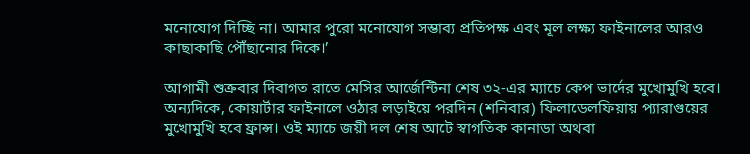মনোযোগ দিচ্ছি না। আমার পুরো মনোযোগ সম্ভাব্য প্রতিপক্ষ এবং মূল লক্ষ্য ফাইনালের আরও কাছাকাছি পৌঁছানোর দিকে।’

আগামী শুক্রবার দিবাগত রাতে মেসির আর্জেন্টিনা শেষ ৩২-এর ম্যাচে কেপ ভার্দের মুখোমুখি হবে। অন্যদিকে, কোয়ার্টার ফাইনালে ওঠার লড়াইয়ে পরদিন (শনিবার) ফিলাডেলফিয়ায় প্যারাগুয়ের মুখোমুখি হবে ফ্রান্স। ওই ম্যাচে জয়ী দল শেষ আটে স্বাগতিক কানাডা অথবা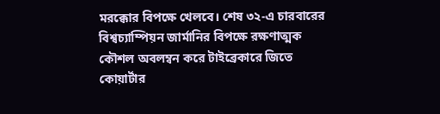মরক্কোর বিপক্ষে খেলবে। শেষ ৩২-এ চারবারের বিশ্বচ্যাম্পিয়ন জার্মানির বিপক্ষে রক্ষণাত্মক কৌশল অবলম্বন করে টাইব্রেকারে জিতে কোয়ার্টার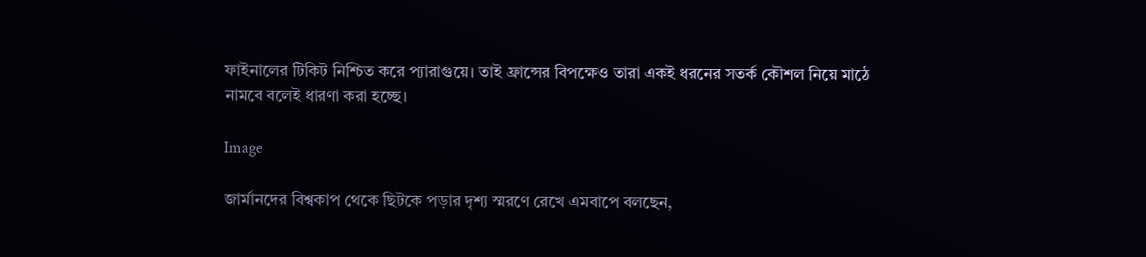ফাইনালের টিকিট নিশ্চিত করে প্যারাগুয়ে। তাই ফ্রান্সের বিপক্ষেও তারা একই ধরনের সতর্ক কৌশল নিয়ে মাঠে নামবে বলেই ধারণা করা হচ্ছে।

Image

জার্মানদের বিশ্বকাপ থেকে ছিটকে পড়ার দৃশ্য স্মরণে রেখে এমবাপে বলছেন,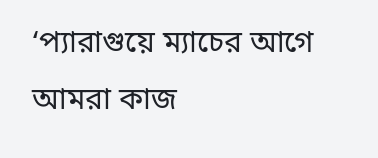‘প্যারাগুয়ে ম্যাচের আগে আমরা কাজ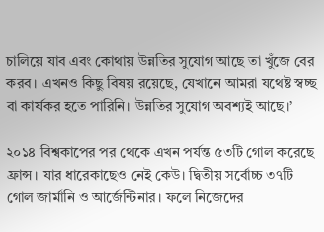চালিয়ে যাব এবং কোথায় উন্নতির সুযোগ আছে তা খুঁজে বের করব। এখনও কিছু বিষয় রয়েছে, যেখানে আমরা যথেষ্ট স্বচ্ছ বা কার্যকর হতে পারিনি। উন্নতির সুযোগ অবশ্যই আছে।’

২০১৪ বিশ্বকাপের পর থেকে এখন পর্যন্ত ৫৩টি গোল করেছে ফ্রান্স। যার ধারেকাছেও নেই কেউ। দ্বিতীয় সর্বোচ্চ ৩৭টি গোল জার্মানি ও আর্জেন্টিনার। ফলে নিজেদের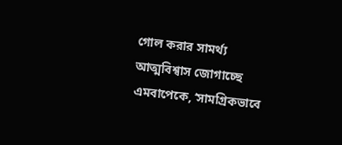গোল করার সামর্থ্য আত্মবিশ্বাস জোগাচ্ছে এমবাপেকে, ‘সামগ্রিকভাবে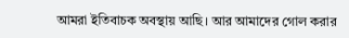আমরা ইতিবাচক অবস্থায় আছি। আর আমাদের গোল করার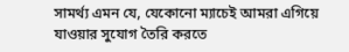সামর্থ্য এমন যে, যেকোনো ম্যাচেই আমরা এগিয়ে যাওয়ার সুযোগ তৈরি করতে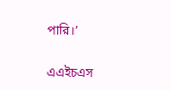পারি।’

এএইচএস